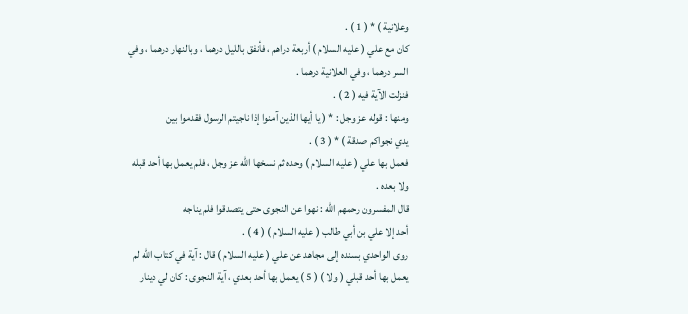وعلانية ) * ( 1 ) .
كان مع علي ( عليه السلام ) أربعة دراهم ، فأنفق بالليل درهما ، وبالنهار درهما ، وفي
السر درهما ، وفي العلانية درهما .
فنزلت الآية فيه ( 2 ) .
ومنها : قوله عز وجل : * ( يا أيها الذين آمنوا إذا ناجيتم الرسول فقدموا بين
يدي نجواكم صدقة ) * ( 3 ) .
فعمل بها علي ( عليه السلام ) وحده ثم نسخها الله عز وجل ، فلم يعمل بها أحد قبله
ولا بعده .
قال المفسرون رحمهم الله : نهوا عن النجوى حتى يتصدقوا فلم يناجه
أحد إلا علي بن أبي طالب ( عليه السلام ) ( 4 ) .
روى الواحدي بسنده إلى مجاهد عن علي ( عليه السلام ) قال : آية في كتاب الله لم
يعمل بها أحد قبلي ( ولا ) ( 5 ) يعمل بها أحد بعدي ، آية النجوى : كان لي دينار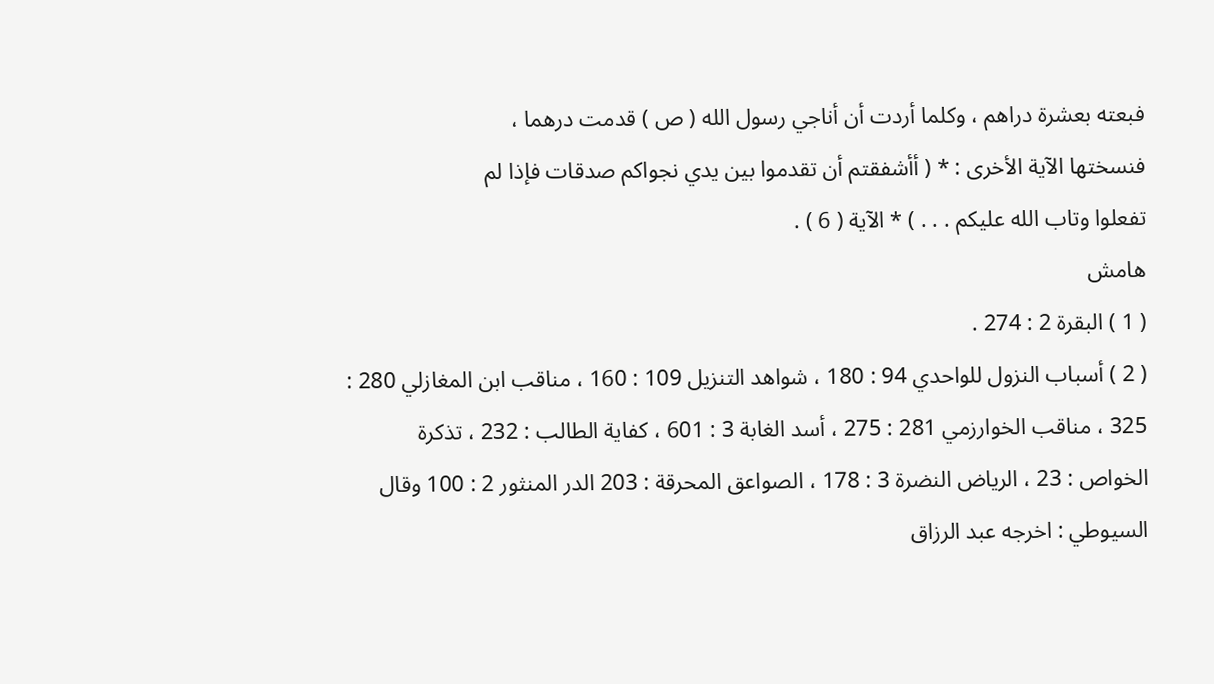فبعته بعشرة دراهم ، وكلما أردت أن أناجي رسول الله ( ص ) قدمت درهما ،
فنسختها الآية الأخرى : * ( أأشفقتم أن تقدموا بين يدي نجواكم صدقات فإذا لم
تفعلوا وتاب الله عليكم . . . ) * الآية ( 6 ) .
هامش
( 1 ) البقرة 2 : 274 .
( 2 ) أسباب النزول للواحدي 94 : 180 ، شواهد التنزيل 109 : 160 ، مناقب ابن المغازلي 280 :
325 ، مناقب الخوارزمي 281 : 275 ، أسد الغابة 3 : 601 ، كفاية الطالب : 232 ، تذكرة
الخواص : 23 ، الرياض النضرة 3 : 178 ، الصواعق المحرقة : 203 الدر المنثور 2 : 100 وقال
السيوطي : اخرجه عبد الرزاق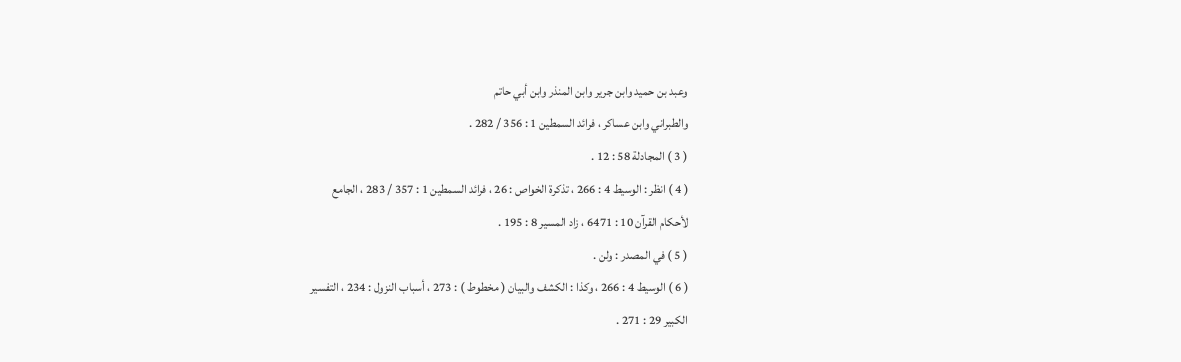وعبد بن حميد وابن جرير وابن المنذر وابن أبي حاتم
والطبراني وابن عساكر ، فرائد السمطين 1 : 356 / 282 .
( 3 ) المجادلة 58 : 12 .
( 4 ) انظر : الوسيط 4 : 266 ، تذكرة الخواص : 26 ، فرائد السمطين 1 : 357 / 283 ، الجامع
لأحكام القرآن 10 : 6471 ، زاد المسير 8 : 195 .
( 5 ) في المصدر : ولن .
( 6 ) الوسيط 4 : 266 ، وكذا : الكشف والبيان ( مخطوط ) : 273 ، أسباب النزول : 234 ، التفسير
الكبير 29 : 271 .